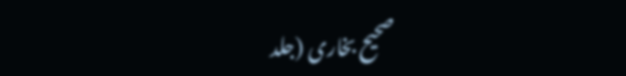صحیح بخاری (جلد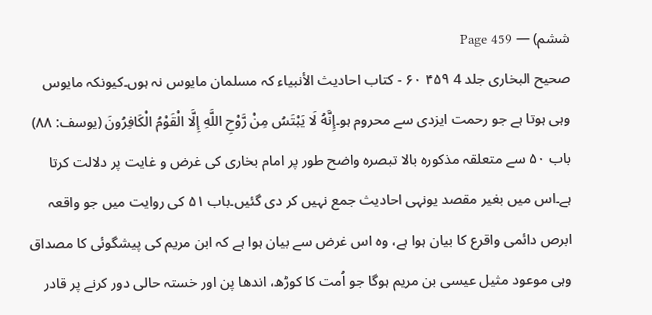ششم) — Page 459
صحيح البخاری جلد 4 ۴۵۹ ۶۰ - کتاب احاديث الأنبياء کہ مسلمان مایوس نہ ہوں۔کیونکہ مایوس وہی ہوتا ہے جو رحمت ایزدی سے محروم ہو۔إِنَّهُ لَا يَبْتَسُ مِنْ رَّوْحِ اللَّهِ إِلَّا الْقَوْمُ الْكَافِرُونَ (يوسف: ۸۸) باب ۵۰ سے متعلقہ مذکورہ بالا تبصرہ واضح طور پر امام بخاری کی غرض و غایت پر دلالت کرتا ہے۔اس میں بغیر مقصد یونہی احادیث جمع نہیں کر دی گئیں۔باب ۵۱ کی روایت میں جو واقعہ ابرص دائمی واقرع کا بیان ہوا ہے، وہ اس غرض سے بیان ہوا ہے کہ ابن مریم کی پیشگوئی کا مصداق وہی موعود مثیل عیسی بن مریم ہوگا جو اُمت کا کوڑھ، اندھا پن اور خستہ حالی دور کرنے پر قادر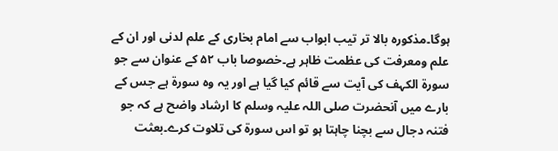ہوگا۔مذکورہ بالا تر تیب ابواب سے امام بخاری کے علم لدنی اور ان کے علم ومعرفت کی عظمت ظاہر ہے۔خصوصا باب ۵۲ کے عنوان سے جو سورۃ الکہف کی آیت سے قائم کیا گیا ہے اور یہ وہ سورۃ ہے جس کے بارے میں آنحضرت صلی اللہ علیہ وسلم کا ارشاد واضح ہے کہ جو فتنہ دجال سے بچنا چاہتا ہو تو اس سورۃ کی تلاوت کرے۔بعثت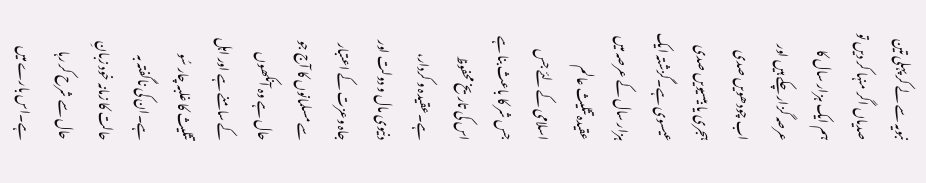نبویہ سے لے کر پہلی تین صدیاں اگر منہا کر دیں تو ہم ایک ہزار سال کا عرصہ گزار چکے ہیں اور اب چودھویں صدی ہجری یا بیسیویں صدی عیسوی ہے۔گزشتہ ایک ہزار سال کے عرصہ میں عقیدہ تثلیث عالم اسلامی کے لئے جس جس شر کا باعث بنا ہے اس کی تاریخ محفوظ ہے۔عقیدہ و کردار، دنیوی مال و دولت اور جاہ وعزت کے اعتبار سے مسلمانوں کا آج جو حال ہے وہ آنکھوں کے سامنے ہے اور اہل تثلیث کا غلبہ چار سُو ہے۔ان کی ناگفتہ بہ حالت کا زمانہ خود زبانِ حال سے شرح کر رہا ہے۔اس بارے میں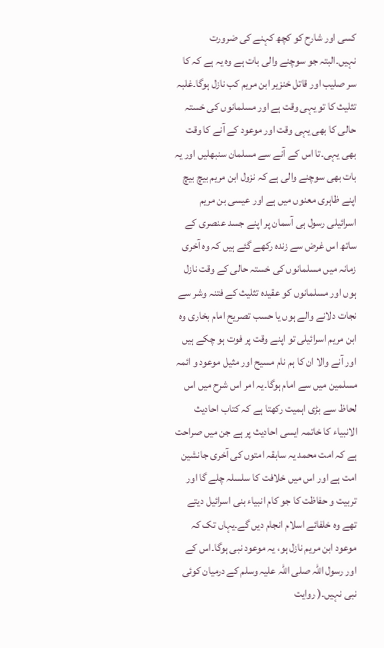کسی اور شارح کو کچھ کہنے کی ضرورت نہیں۔البتہ جو سوچنے والی بات ہے وہ یہ ہے کہ کا سر صلیب اور قاتل خنزیر ابن مریم کب نازل ہوگا۔غلبہ تثلیث کا تو یہی وقت ہے اور مسلمانوں کی خستہ حالی کا بھی یہی وقت اور موعود کے آنے کا وقت بھی یہی۔تا اس کے آنے سے مسلمان سنبھلیں اور یہ بات بھی سوچنے والی ہے کہ نزول ابن مریم بیچ بیچ اپنے ظاہری معنوں میں ہے اور عیسی بن مریم اسرائیلی رسول ہی آسمان پر اپنے جسد عنصری کے ساتھ اس غرض سے زندہ رکھے گئے ہیں کہ وہ آخری زمانہ میں مسلمانوں کی خستہ حالی کے وقت نازل ہوں اور مسلمانوں کو عقیدہ تثلیث کے فتنہ وشر سے نجات دلانے والے ہوں یا حسب تصریح امام بخاری وہ ابن مریم اسرائیلی تو اپنے وقت پر فوت ہو چکے ہیں اور آنے والا ان کا ہم نام مسیح اور مثیل موعود و ائمہ مسلمین میں سے امام ہوگا۔یہ امر اس شرح میں اس لحاظ سے بڑی اہمیت رکھتا ہے کہ کتاب احادیث الانبیاء کا خاتمہ ایسی احادیث پر ہے جن میں صراحت ہے کہ امت محمد یہ سابقہ امتوں کی آخری جانشین امت ہے اور اس میں خلافت کا سلسلہ چلے گا اور تربیت و حفاظت کا جو کام انبیاء بنی اسرائیل دیتے تھے وہ خلفائے اسلام انجام دیں گے۔یہاں تک کہ موعود ابن مریم نازل ہو، یہ موعود نبی ہوگا۔اس کے اور رسول اللہ صلی اللہ علیہ وسلم کے درمیان کوئی نبی نہیں۔( روایت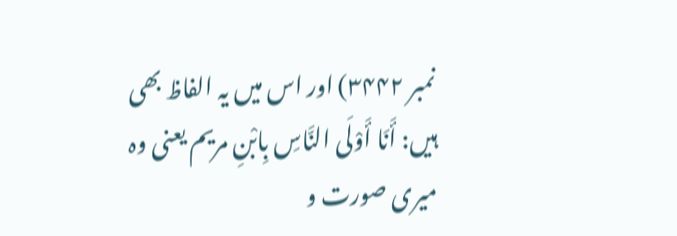نمبر ۳۴۴۲) اور اس میں یہ الفاظ بھی ہیں: أَنَا أَوْلَى النَّاسِ بِابْنِ مریم یعنی وہ میری صورت و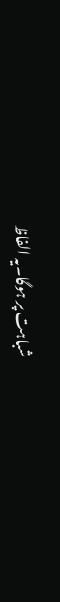شباہت پر ہوگا۔یہ الفاظ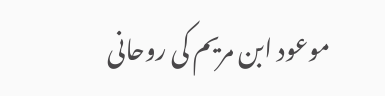موعود ابن مریم کی روحانی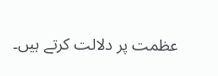عظمت پر دلالت کرتے ہیں۔